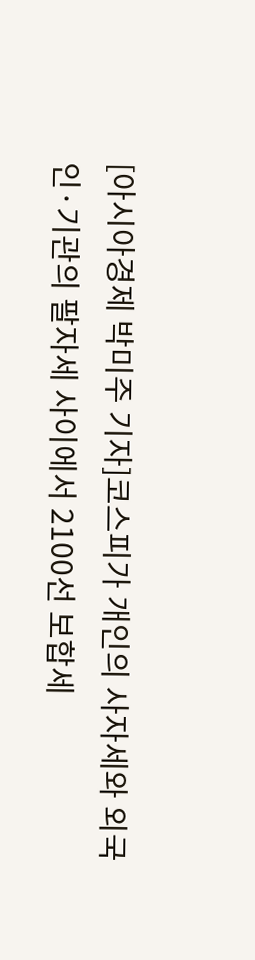[아시아경제 박미주 기자]코스피가 개인의 사자세와 외국인·기관의 팔자세 사이에서 2100선 보합세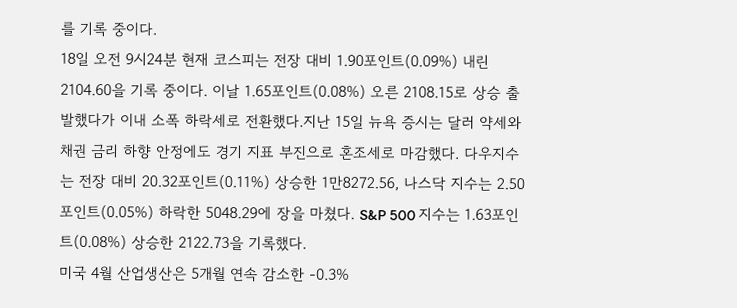를 기록 중이다.
18일 오전 9시24분 현재 코스피는 전장 대비 1.90포인트(0.09%) 내린 2104.60을 기록 중이다. 이날 1.65포인트(0.08%) 오른 2108.15로 상승 출발했다가 이내 소폭 하락세로 전환했다.지난 15일 뉴욕 증시는 달러 약세와 채권 금리 하향 안정에도 경기 지표 부진으로 혼조세로 마감했다. 다우지수는 전장 대비 20.32포인트(0.11%) 상승한 1만8272.56, 나스닥 지수는 2.50포인트(0.05%) 하락한 5048.29에 장을 마쳤다. S&P 500 지수는 1.63포인트(0.08%) 상승한 2122.73을 기록했다.
미국 4월 산업생산은 5개월 연속 감소한 -0.3%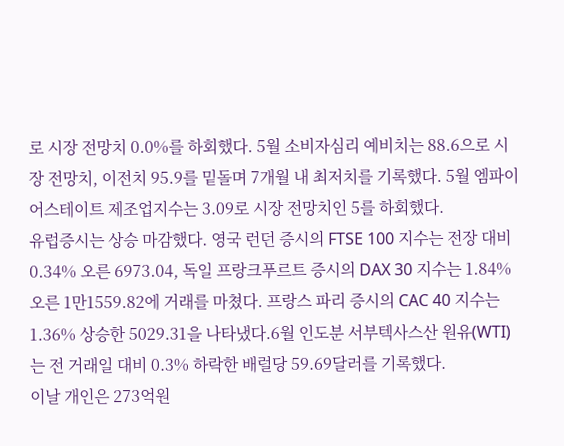로 시장 전망치 0.0%를 하회했다. 5월 소비자심리 예비치는 88.6으로 시장 전망치, 이전치 95.9를 밑돌며 7개월 내 최저치를 기록했다. 5월 엠파이어스테이트 제조업지수는 3.09로 시장 전망치인 5를 하회했다.
유럽증시는 상승 마감했다. 영국 런던 증시의 FTSE 100 지수는 전장 대비 0.34% 오른 6973.04, 독일 프랑크푸르트 증시의 DAX 30 지수는 1.84% 오른 1만1559.82에 거래를 마쳤다. 프랑스 파리 증시의 CAC 40 지수는 1.36% 상승한 5029.31을 나타냈다.6월 인도분 서부텍사스산 원유(WTI)는 전 거래일 대비 0.3% 하락한 배럴당 59.69달러를 기록했다.
이날 개인은 273억원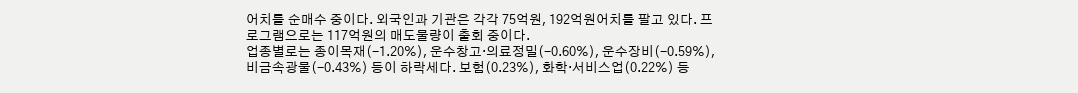어치를 순매수 중이다. 외국인과 기관은 각각 75억원, 192억원어치를 팔고 있다. 프로그램으로는 117억원의 매도물량이 출회 중이다.
업종별로는 종이목재(-1.20%), 운수창고·의료정밀(-0.60%), 운수장비(-0.59%), 비금속광물(-0.43%) 등이 하락세다. 보험(0.23%), 화학·서비스업(0.22%) 등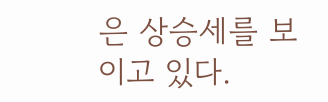은 상승세를 보이고 있다.